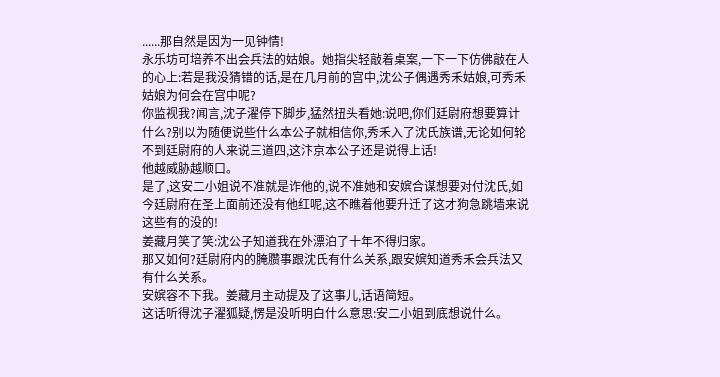......那自然是因为一见钟情!
永乐坊可培养不出会兵法的姑娘。她指尖轻敲着桌案,一下一下仿佛敲在人的心上:若是我没猜错的话,是在几月前的宫中,沈公子偶遇秀禾姑娘,可秀禾姑娘为何会在宫中呢?
你监视我?闻言,沈子濯停下脚步,猛然扭头看她:说吧,你们廷尉府想要算计什么?别以为随便说些什么本公子就相信你,秀禾入了沈氏族谱,无论如何轮不到廷尉府的人来说三道四,这汴京本公子还是说得上话!
他越威胁越顺口。
是了,这安二小姐说不准就是诈他的,说不准她和安嫔合谋想要对付沈氏,如今廷尉府在圣上面前还没有他红呢,这不瞧着他要升迁了这才狗急跳墙来说这些有的没的!
姜藏月笑了笑:沈公子知道我在外漂泊了十年不得归家。
那又如何?廷尉府内的腌臜事跟沈氏有什么关系,跟安嫔知道秀禾会兵法又有什么关系。
安嫔容不下我。姜藏月主动提及了这事儿,话语简短。
这话听得沈子濯狐疑,愣是没听明白什么意思:安二小姐到底想说什么。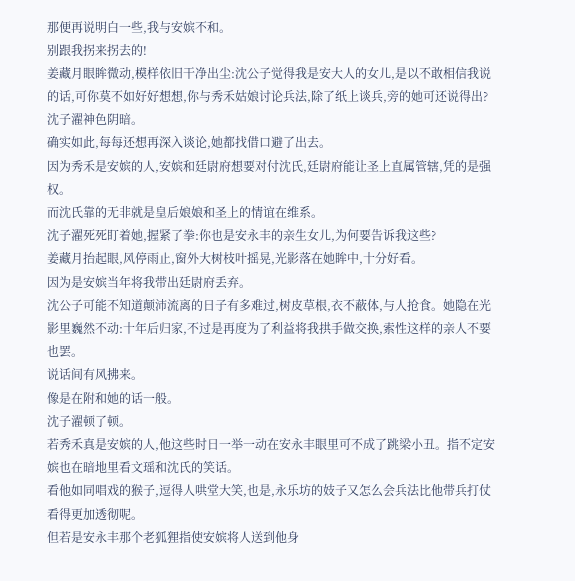那便再说明白一些,我与安嫔不和。
别跟我拐来拐去的!
姜藏月眼眸微动,模样依旧干净出尘:沈公子觉得我是安大人的女儿,是以不敢相信我说的话,可你莫不如好好想想,你与秀禾姑娘讨论兵法,除了纸上谈兵,旁的她可还说得出?
沈子濯神色阴暗。
确实如此,每每还想再深入谈论,她都找借口避了出去。
因为秀禾是安嫔的人,安嫔和廷尉府想要对付沈氏,廷尉府能让圣上直属管辖,凭的是强权。
而沈氏靠的无非就是皇后娘娘和圣上的情谊在维系。
沈子濯死死盯着她,握紧了拳:你也是安永丰的亲生女儿,为何要告诉我这些?
姜藏月抬起眼,风停雨止,窗外大树枝叶摇晃,光影落在她眸中,十分好看。
因为是安嫔当年将我带出廷尉府丢弃。
沈公子可能不知道颠沛流离的日子有多难过,树皮草根,衣不蔽体,与人抢食。她隐在光影里巍然不动:十年后归家,不过是再度为了利益将我拱手做交换,索性这样的亲人不要也罢。
说话间有风拂来。
像是在附和她的话一般。
沈子濯顿了顿。
若秀禾真是安嫔的人,他这些时日一举一动在安永丰眼里可不成了跳梁小丑。指不定安嫔也在暗地里看文瑶和沈氏的笑话。
看他如同唱戏的猴子,逗得人哄堂大笑,也是,永乐坊的妓子又怎么会兵法比他带兵打仗看得更加透彻呢。
但若是安永丰那个老狐狸指使安嫔将人送到他身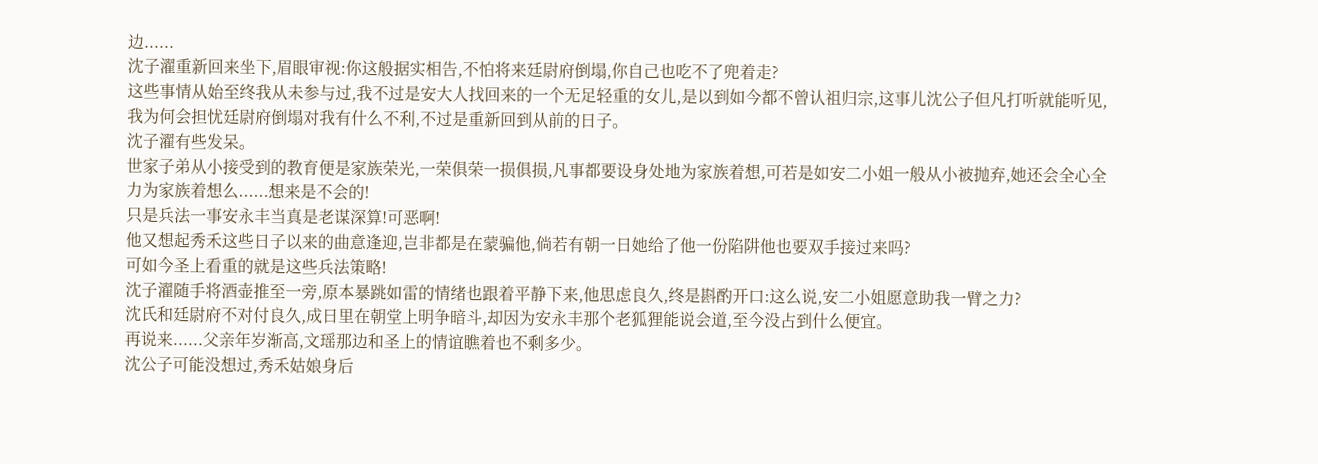边......
沈子濯重新回来坐下,眉眼审视:你这般据实相告,不怕将来廷尉府倒塌,你自己也吃不了兜着走?
这些事情从始至终我从未参与过,我不过是安大人找回来的一个无足轻重的女儿,是以到如今都不曾认祖归宗,这事儿沈公子但凡打听就能听见,我为何会担忧廷尉府倒塌对我有什么不利,不过是重新回到从前的日子。
沈子濯有些发呆。
世家子弟从小接受到的教育便是家族荣光,一荣俱荣一损俱损,凡事都要设身处地为家族着想,可若是如安二小姐一般从小被抛弃,她还会全心全力为家族着想么......想来是不会的!
只是兵法一事安永丰当真是老谋深算!可恶啊!
他又想起秀禾这些日子以来的曲意逢迎,岂非都是在蒙骗他,倘若有朝一日她给了他一份陷阱他也要双手接过来吗?
可如今圣上看重的就是这些兵法策略!
沈子濯随手将酒壶推至一旁,原本暴跳如雷的情绪也跟着平静下来,他思虑良久,终是斟酌开口:这么说,安二小姐愿意助我一臂之力?
沈氏和廷尉府不对付良久,成日里在朝堂上明争暗斗,却因为安永丰那个老狐狸能说会道,至今没占到什么便宜。
再说来......父亲年岁渐高,文瑶那边和圣上的情谊瞧着也不剩多少。
沈公子可能没想过,秀禾姑娘身后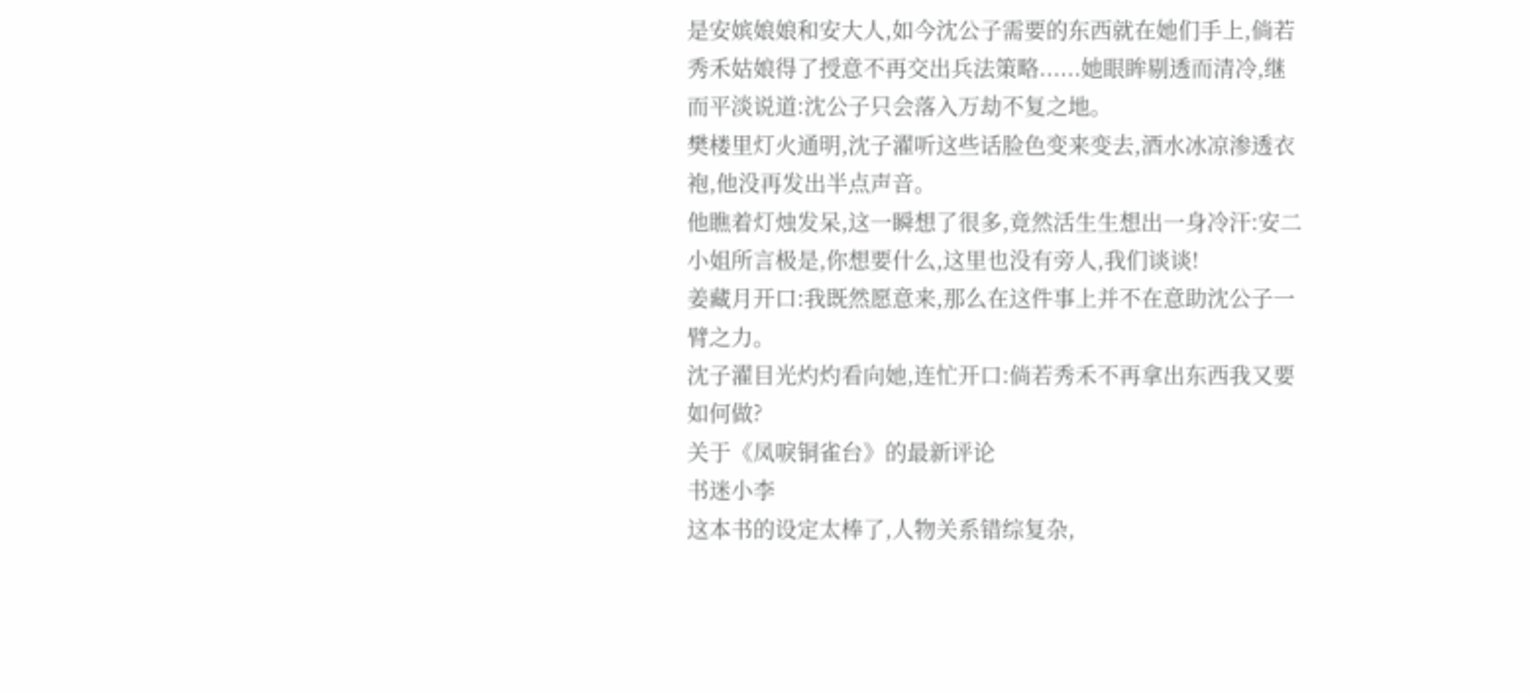是安嫔娘娘和安大人,如今沈公子需要的东西就在她们手上,倘若秀禾姑娘得了授意不再交出兵法策略......她眼眸剔透而清冷,继而平淡说道:沈公子只会落入万劫不复之地。
樊楼里灯火通明,沈子濯听这些话脸色变来变去,酒水冰凉渗透衣袍,他没再发出半点声音。
他瞧着灯烛发呆,这一瞬想了很多,竟然活生生想出一身冷汗:安二小姐所言极是,你想要什么,这里也没有旁人,我们谈谈!
姜藏月开口:我既然愿意来,那么在这件事上并不在意助沈公子一臂之力。
沈子濯目光灼灼看向她,连忙开口:倘若秀禾不再拿出东西我又要如何做?
关于《凤唳铜雀台》的最新评论
书迷小李
这本书的设定太棒了,人物关系错综复杂,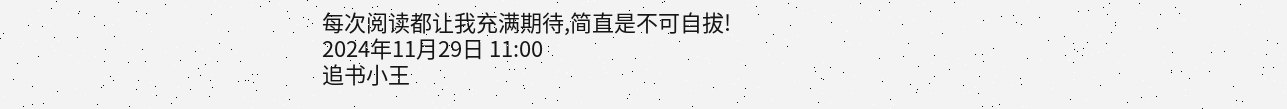每次阅读都让我充满期待,简直是不可自拔!
2024年11月29日 11:00
追书小王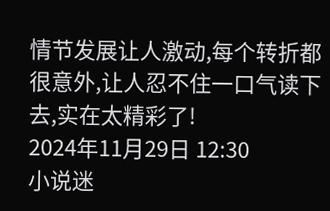情节发展让人激动,每个转折都很意外,让人忍不住一口气读下去,实在太精彩了!
2024年11月29日 12:30
小说迷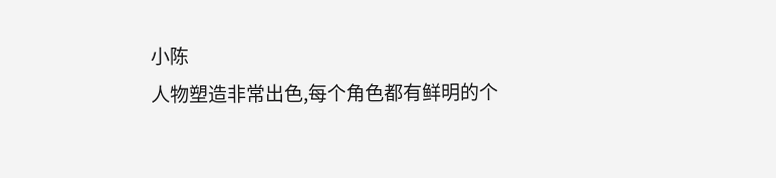小陈
人物塑造非常出色,每个角色都有鲜明的个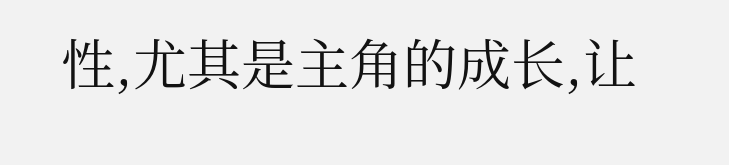性,尤其是主角的成长,让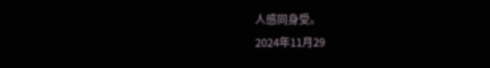人感同身受。
2024年11月29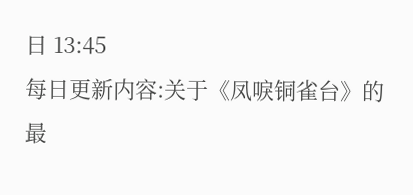日 13:45
每日更新内容:关于《凤唳铜雀台》的最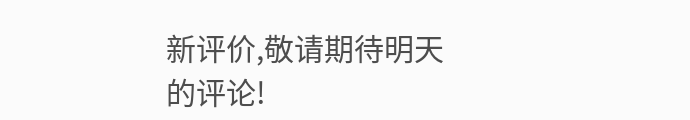新评价,敬请期待明天的评论!